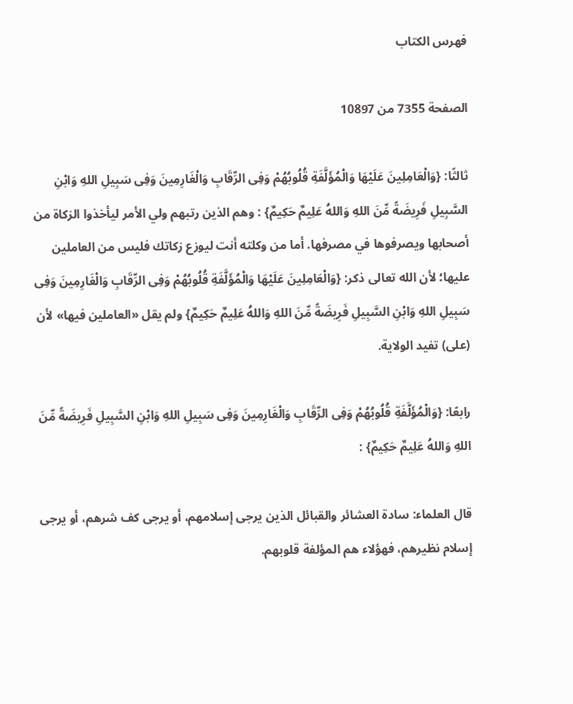فهرس الكتاب

الصفحة 7355 من 10897

ثالثًا: {وَالْعَامِلِينَ عَلَيْهَا وَالْمُؤَلَّفَةِ قُلُوبُهُمْ وَفِى الرِّقَابِ وَالْغَارِمِينَ وَفِى سَبِيلِ اللهِ وَابْنِ السَّبِيلِ فَرِيضَةً مِّنَ اللهِ وَاللهُ عَلِيمٌ حَكِيمٌ} : وهم الذين رتبهم ولي الأمر ليأخذوا الزكاة من أصحابها ويصرفوها في مصرفها. أما من وكلته أنت ليوزع زكاتك فليس من العاملين عليها؛ لأن الله تعالى ذكر: {وَالْعَامِلِينَ عَلَيْهَا وَالْمُؤَلَّفَةِ قُلُوبُهُمْ وَفِى الرِّقَابِ وَالْغَارِمِينَ وَفِى سَبِيلِ اللهِ وَابْنِ السَّبِيلِ فَرِيضَةً مِّنَ اللهِ وَاللهُ عَلِيمٌ حَكِيمٌ} ولم يقل «العاملين فيها» لأن (على) تفيد الولاية.

رابعًا: {وَالْمُؤَلَّفَةِ قُلُوبُهُمْ وَفِى الرِّقَابِ وَالْغَارِمِينَ وَفِى سَبِيلِ اللهِ وَابْنِ السَّبِيلِ فَرِيضَةً مِّنَ اللهِ وَاللهُ عَلِيمٌ حَكِيمٌ} :

قال العلماء: سادة العشائر والقبائل الذين يرجى إسلامهم، أو يرجى كف شرهم، أو يرجى إسلام نظيرهم، فهؤلاء هم المؤلفة قلوبهم.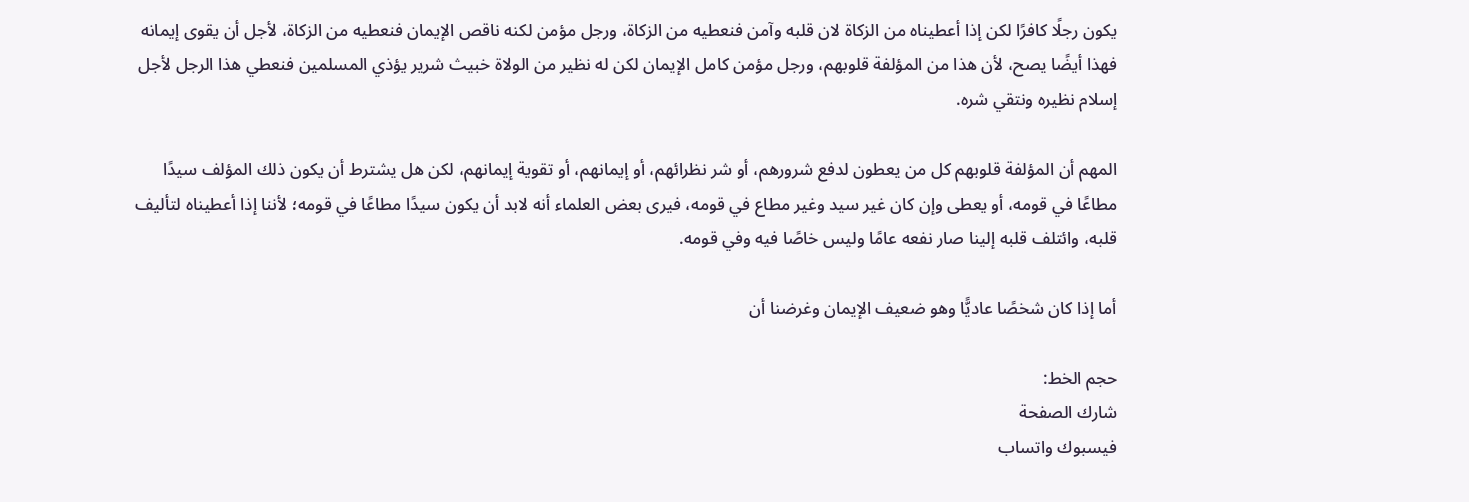يكون رجلًا كافرًا لكن إذا أعطيناه من الزكاة لان قلبه وآمن فنعطيه من الزكاة، ورجل مؤمن لكنه ناقص الإيمان فنعطيه من الزكاة، لأجل أن يقوى إيمانه فهذا أيضًا يصح، لأن هذا من المؤلفة قلوبهم، ورجل مؤمن كامل الإيمان لكن له نظير من الولاة خبيث شرير يؤذي المسلمين فنعطي هذا الرجل لأجل إسلام نظيره ونتقي شره.

المهم أن المؤلفة قلوبهم كل من يعطون لدفع شرورهم، أو شر نظرائهم، أو إيمانهم، أو تقوية إيمانهم، لكن هل يشترط أن يكون ذلك المؤلف سيدًا مطاعًا في قومه، أو يعطى وإن كان غير سيد وغير مطاع في قومه، فيرى بعض العلماء أنه لابد أن يكون سيدًا مطاعًا في قومه؛ لأننا إذا أعطيناه لتأليف قلبه، وائتلف قلبه إلينا صار نفعه عامًا وليس خاصًا فيه وفي قومه.

أما إذا كان شخصًا عاديًّا وهو ضعيف الإيمان وغرضنا أن

حجم الخط:
شارك الصفحة
فيسبوك واتساب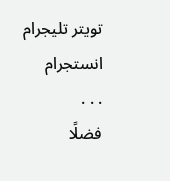تويتر تليجرام انستجرام
. . .
فضلًا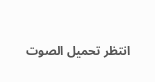انتظر تحميل الصوت